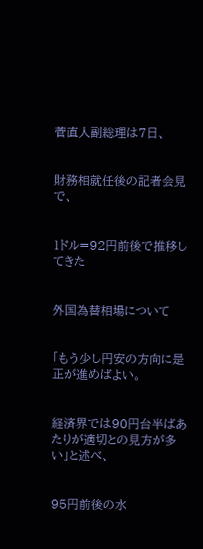菅直人副総理は7日、


財務相就任後の記者会見で、


1ドル=92円前後で推移してきた


外国為替相場について


「もう少し円安の方向に是正が進めばよい。


経済界では90円台半ばあたりが適切との見方が多い」と述べ、


95円前後の水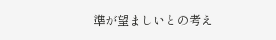準が望ましいとの考え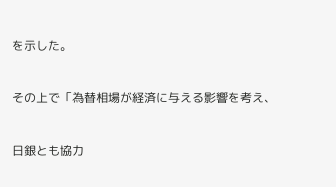を示した。


その上で「為替相場が経済に与える影響を考え、


日銀とも協力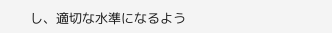し、適切な水準になるよう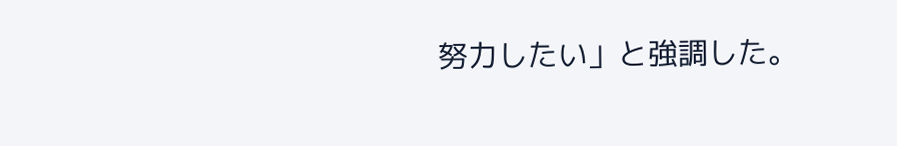努力したい」と強調した。